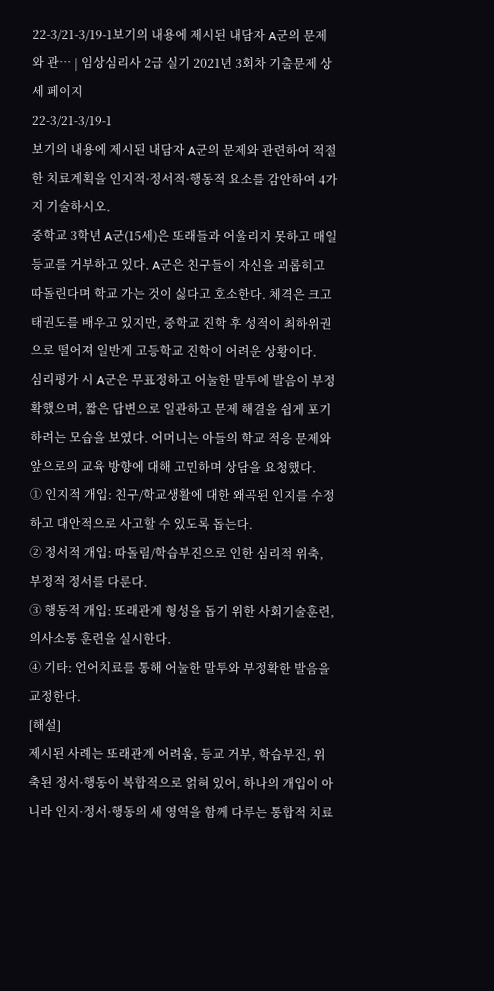22-3/21-3/19-1보기의 내용에 제시된 내담자 A군의 문제와 관… | 임상심리사 2급 실기 2021년 3회차 기출문제 상세 페이지
22-3/21-3/19-1
보기의 내용에 제시된 내담자 A군의 문제와 관련하여 적절한 치료계획을 인지적·정서적·행동적 요소를 감안하여 4가지 기술하시오.
중학교 3학년 A군(15세)은 또래들과 어울리지 못하고 매일 등교를 거부하고 있다. A군은 친구들이 자신을 괴롭히고 따돌린다며 학교 가는 것이 싫다고 호소한다. 체격은 크고 태권도를 배우고 있지만, 중학교 진학 후 성적이 최하위권으로 떨어져 일반계 고등학교 진학이 어려운 상황이다.
심리평가 시 A군은 무표정하고 어눌한 말투에 발음이 부정확했으며, 짧은 답변으로 일관하고 문제 해결을 쉽게 포기하려는 모습을 보였다. 어머니는 아들의 학교 적응 문제와 앞으로의 교육 방향에 대해 고민하며 상담을 요청했다.
① 인지적 개입: 친구/학교생활에 대한 왜곡된 인지를 수정하고 대안적으로 사고할 수 있도록 돕는다.
② 정서적 개입: 따돌림/학습부진으로 인한 심리적 위축, 부정적 정서를 다룬다.
③ 행동적 개입: 또래관계 형성을 돕기 위한 사회기술훈련, 의사소통 훈련을 실시한다.
④ 기타: 언어치료를 통해 어눌한 말투와 부정확한 발음을 교정한다.
[해설]
제시된 사례는 또래관계 어려움, 등교 거부, 학습부진, 위축된 정서·행동이 복합적으로 얽혀 있어, 하나의 개입이 아니라 인지·정서·행동의 세 영역을 함께 다루는 통합적 치료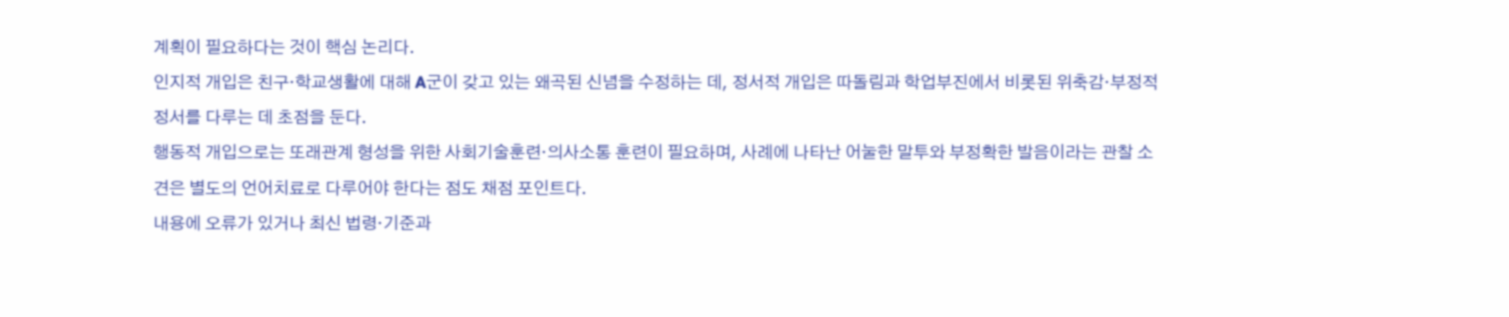계획이 필요하다는 것이 핵심 논리다.
인지적 개입은 친구·학교생활에 대해 A군이 갖고 있는 왜곡된 신념을 수정하는 데, 정서적 개입은 따돌림과 학업부진에서 비롯된 위축감·부정적 정서를 다루는 데 초점을 둔다.
행동적 개입으로는 또래관계 형성을 위한 사회기술훈련·의사소통 훈련이 필요하며, 사례에 나타난 어눌한 말투와 부정확한 발음이라는 관찰 소견은 별도의 언어치료로 다루어야 한다는 점도 채점 포인트다.
내용에 오류가 있거나 최신 법령·기준과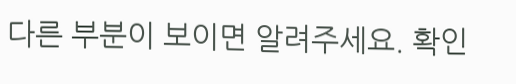다른 부분이 보이면 알려주세요. 확인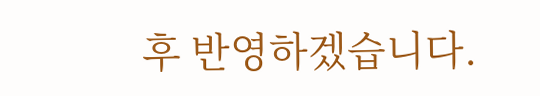후 반영하겠습니다.